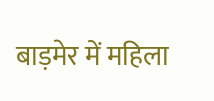बाड़मेर में महिला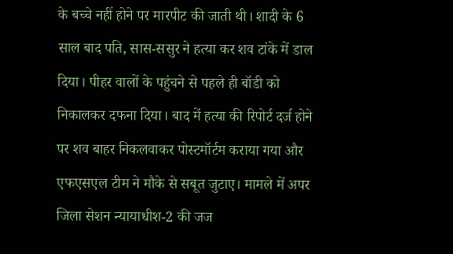के बच्चे नहीं होने पर मारपीट की जाती थी। शादी के 6 साल बाद पति, सास-ससुर ने हत्या कर शव टांके में डाल दिया। पीहर वालों के पहुंचने से पहले ही बॉडी को निकालकर दफना दिया। बाद में हत्या की रिपोर्ट दर्ज होने पर शव बाहर निकलवाकर पोस्टमॉर्टम कराया गया और एफएसएल टीम ने मौके से सबूत जुटाए। मामले में अपर जिला सेशन न्यायाधीश-2 की जज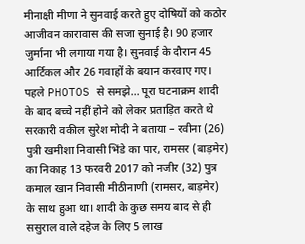मीनाक्षी मीणा ने सुनवाई करते हुए दोषियों को कठोर आजीवन कारावास की सजा सुनाई है। 90 हजार जुर्माना भी लगाया गया है। सुनवाई के दौरान 45 आर्टिकल और 26 गवाहों के बयान करवाए गए। पहले PHOTOS से समझे… पूरा घटनाक्रम शादी के बाद बच्चे नहीं होने को लेकर प्रताड़ित करते थे सरकारी वकील सुरेश मोदी ने बताया – रवीना (26) पुत्री खमीशा निवासी भिंडे का पार, रामसर (बाड़मेर) का निकाह 13 फरवरी 2017 को नजीर (32) पुत्र कमाल खान निवासी मीठीनाणी (रामसर, बाड़मेर) के साथ हुआ था। शादी के कुछ समय बाद से ही ससुराल वाले दहेज के लिए 5 लाख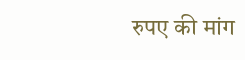रुपए की मांग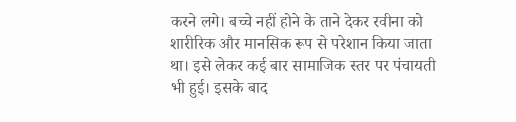करने लगे। बच्चे नहीं होने के ताने देकर रवीना को शारीरिक और मानसिक रूप से परेशान किया जाता था। इसे लेकर कई बार सामाजिक स्तर पर पंचायती भी हुई। इसके बाद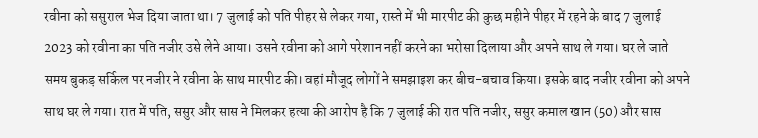रवीना को ससुराल भेज दिया जाता था। 7 जुलाई को पति पीहर से लेकर गया, रास्ते में भी मारपीट की कुछ महीने पीहर में रहने के बाद 7 जुलाई 2023 को रवीना का पति नजीर उसे लेने आया। उसने रवीना को आगे परेशान नहीं करने का भरोसा दिलाया और अपने साथ ले गया। घर ले जाते समय बुकड़ सर्किल पर नजीर ने रवीना के साथ मारपीट की। वहां मौजूद लोगों ने समझाइश कर बीच-बचाव किया। इसके बाद नजीर रवीना को अपने साथ घर ले गया। रात में पति, ससुर और सास ने मिलकर हत्या की आरोप है कि 7 जुलाई की रात पति नजीर, ससुर कमाल खान (50) और सास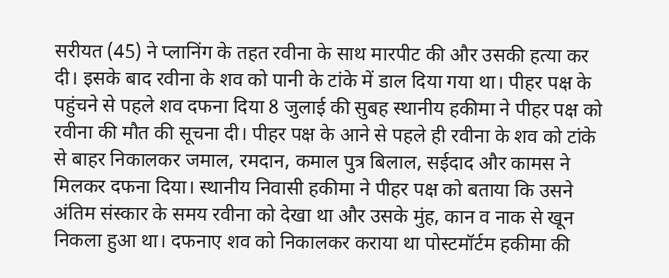सरीयत (45) ने प्लानिंग के तहत रवीना के साथ मारपीट की और उसकी हत्या कर दी। इसके बाद रवीना के शव को पानी के टांके में डाल दिया गया था। पीहर पक्ष के पहुंचने से पहले शव दफना दिया 8 जुलाई की सुबह स्थानीय हकीमा ने पीहर पक्ष को रवीना की मौत की सूचना दी। पीहर पक्ष के आने से पहले ही रवीना के शव को टांके से बाहर निकालकर जमाल, रमदान, कमाल पुत्र बिलाल, सईदाद और कामस ने मिलकर दफना दिया। स्थानीय निवासी हकीमा ने पीहर पक्ष को बताया कि उसने अंतिम संस्कार के समय रवीना को देखा था और उसके मुंह, कान व नाक से खून निकला हुआ था। दफनाए शव को निकालकर कराया था पोस्टमॉर्टम हकीमा की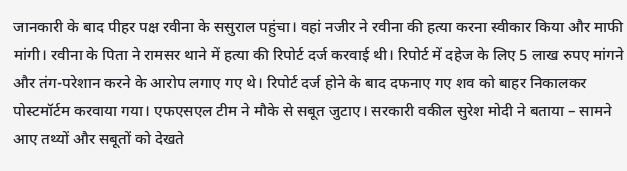जानकारी के बाद पीहर पक्ष रवीना के ससुराल पहुंचा। वहां नजीर ने रवीना की हत्या करना स्वीकार किया और माफी मांगी। रवीना के पिता ने रामसर थाने में हत्या की रिपोर्ट दर्ज करवाई थी। रिपोर्ट में दहेज के लिए 5 लाख रुपए मांगने और तंग-परेशान करने के आरोप लगाए गए थे। रिपोर्ट दर्ज होने के बाद दफनाए गए शव को बाहर निकालकर पोस्टमॉर्टम करवाया गया। एफएसएल टीम ने मौके से सबूत जुटाए। सरकारी वकील सुरेश मोदी ने बताया – सामने आए तथ्यों और सबूतों को देखते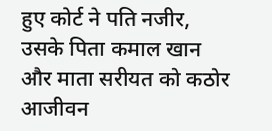हुए कोर्ट ने पति नजीर, उसके पिता कमाल खान और माता सरीयत को कठोर आजीवन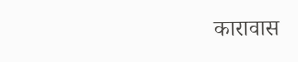कारावास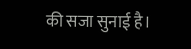की सजा सुनाई है।